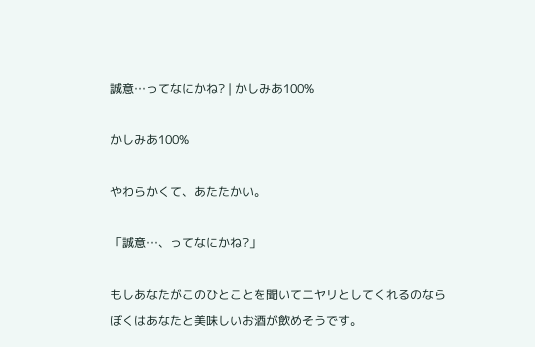誠意…ってなにかね? | かしみあ100%

かしみあ100%

やわらかくて、あたたかい。

「誠意…、ってなにかね?」

もしあなたがこのひとことを聞いてニヤリとしてくれるのなら
ぼくはあなたと美味しいお酒が飲めそうです。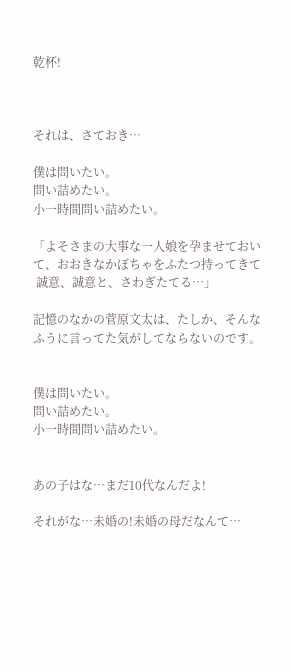乾杯!



それは、さておき…

僕は問いたい。
問い詰めたい。
小一時間問い詰めたい。

「よそさまの大事な一人娘を孕ませておいて、おおきなかぼちゃをふたつ持ってきて
 誠意、誠意と、さわぎたてる…」

記憶のなかの菅原文太は、たしか、そんなふうに言ってた気がしてならないのです。


僕は問いたい。
問い詰めたい。
小一時間問い詰めたい。


あの子はな…まだ10代なんだよ!

それがな…未婚の!未婚の母だなんて…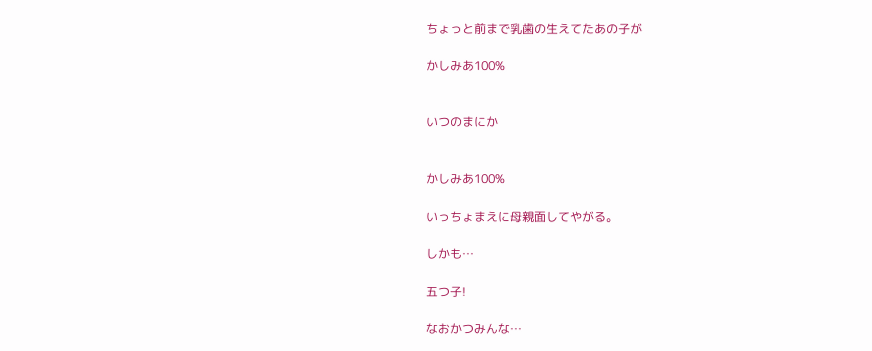ちょっと前まで乳歯の生えてたあの子が

かしみあ100%


いつのまにか


かしみあ100%

いっちょまえに母親面してやがる。

しかも…

五つ子!

なおかつみんな…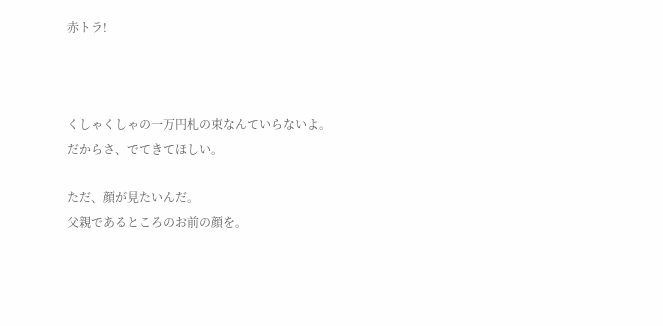赤トラ!



くしゃくしゃの一万円札の束なんていらないよ。
だからさ、でてきてほしい。

ただ、顔が見たいんだ。
父親であるところのお前の顔を。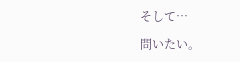そして…

問いたい。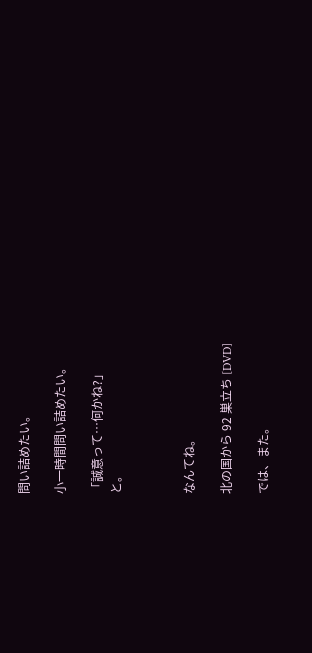問い詰めたい。

小一時間問い詰めたい。

「誠意って…何かね?」
と。



なんてね。

北の国から 92 巣立ち [DVD]

では、また。